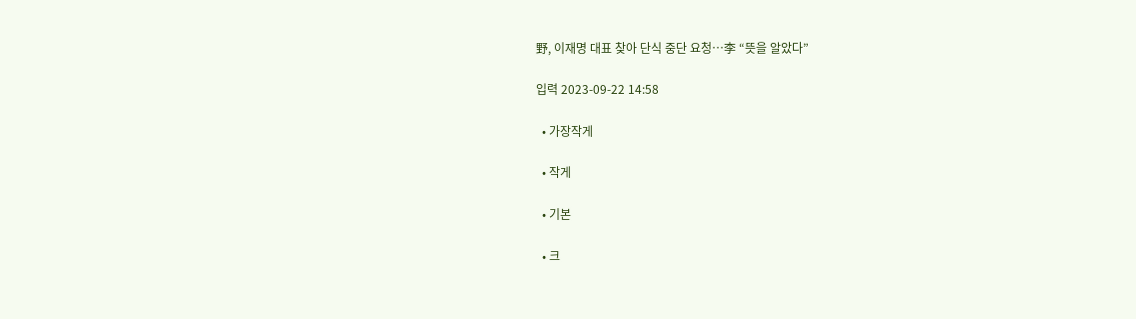野, 이재명 대표 찾아 단식 중단 요청…李 “뜻을 알았다”

입력 2023-09-22 14:58

  • 가장작게

  • 작게

  • 기본

  • 크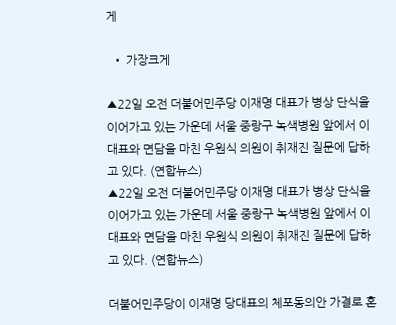게

  • 가장크게

▲22일 오전 더불어민주당 이재명 대표가 병상 단식을 이어가고 있는 가운데 서울 중랑구 녹색병원 앞에서 이 대표와 면담을 마친 우원식 의원이 취재진 질문에 답하고 있다. (연합뉴스)
▲22일 오전 더불어민주당 이재명 대표가 병상 단식을 이어가고 있는 가운데 서울 중랑구 녹색병원 앞에서 이 대표와 면담을 마친 우원식 의원이 취재진 질문에 답하고 있다. (연합뉴스)

더불어민주당이 이재명 당대표의 체포동의안 가결로 혼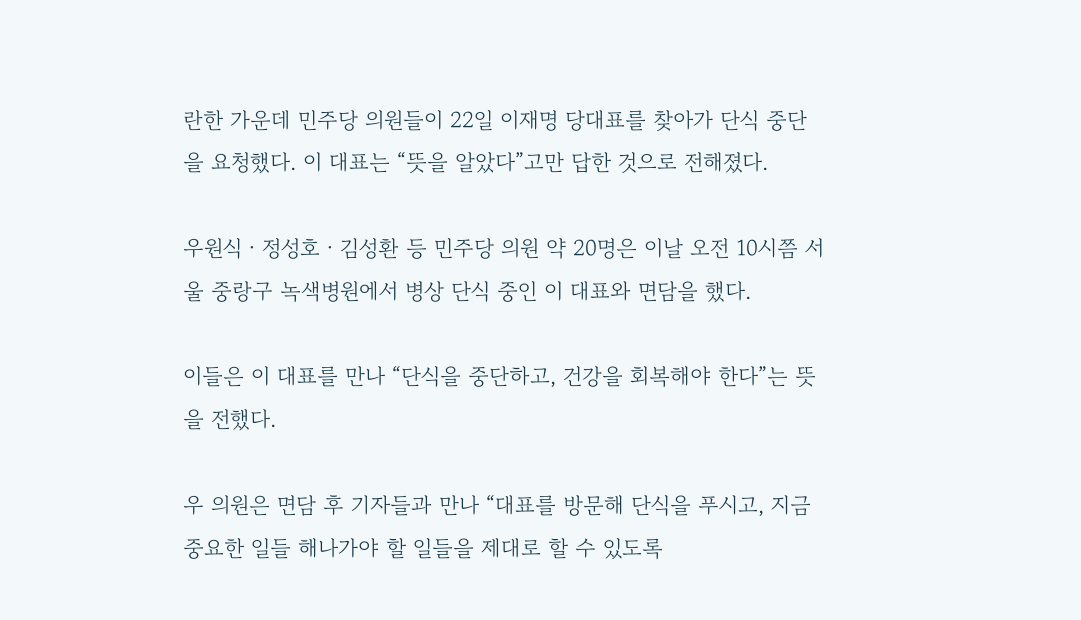란한 가운데 민주당 의원들이 22일 이재명 당대표를 찾아가 단식 중단을 요청했다. 이 대표는 “뜻을 알았다”고만 답한 것으로 전해졌다.

우원식ㆍ정성호ㆍ김성환 등 민주당 의원 약 20명은 이날 오전 10시쯤 서울 중랑구 녹색병원에서 병상 단식 중인 이 대표와 면담을 했다.

이들은 이 대표를 만나 “단식을 중단하고, 건강을 회복해야 한다”는 뜻을 전했다.

우 의원은 면담 후 기자들과 만나 “대표를 방문해 단식을 푸시고, 지금 중요한 일들 해나가야 할 일들을 제대로 할 수 있도록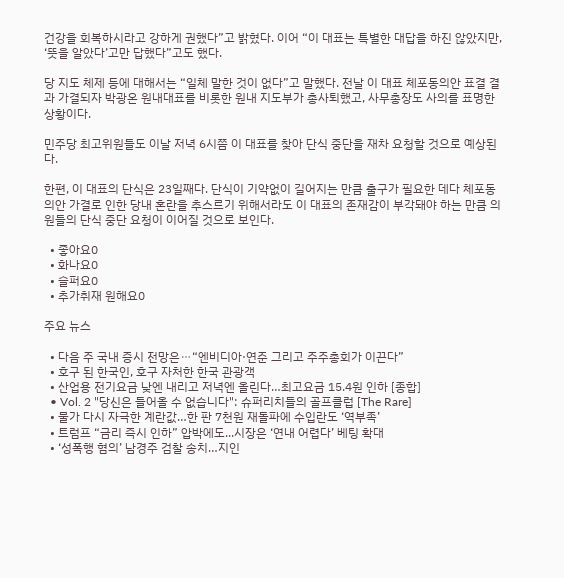건강을 회복하시라고 강하게 권했다”고 밝혔다. 이어 “이 대표는 특별한 대답을 하진 않았지만, ‘뜻을 알았다’고만 답했다”고도 했다.

당 지도 체제 등에 대해서는 “일체 말한 것이 없다”고 말했다. 전날 이 대표 체포동의안 표결 결과 가결되자 박광온 원내대표를 비롯한 원내 지도부가 총사퇴했고, 사무총장도 사의를 표명한 상황이다.

민주당 최고위원들도 이날 저녁 6시쯤 이 대표를 찾아 단식 중단을 재차 요청할 것으로 예상된다.

한편, 이 대표의 단식은 23일째다. 단식이 기약없이 길어지는 만큼 출구가 필요한 데다 체포동의안 가결로 인한 당내 혼란을 추스르기 위해서라도 이 대표의 존재감이 부각돼야 하는 만큼 의원들의 단식 중단 요청이 이어질 것으로 보인다.

  • 좋아요0
  • 화나요0
  • 슬퍼요0
  • 추가취재 원해요0

주요 뉴스

  • 다음 주 국내 증시 전망은⋯“엔비디아·연준 그리고 주주총회가 이끈다”
  • 호구 된 한국인, 호구 자처한 한국 관광객
  • 산업용 전기요금 낮엔 내리고 저녁엔 올린다…최고요금 15.4원 인하 [종합]
  • Vol. 2 "당신은 들어올 수 없습니다": 슈퍼리치들의 골프클럽 [The Rare]
  • 물가 다시 자극한 계란값…한 판 7천원 재돌파에 수입란도 ‘역부족’
  • 트럼프 “금리 즉시 인하” 압박에도...시장은 ‘연내 어렵다’ 베팅 확대
  • ‘성폭행 혐의’ 남경주 검찰 송치…지인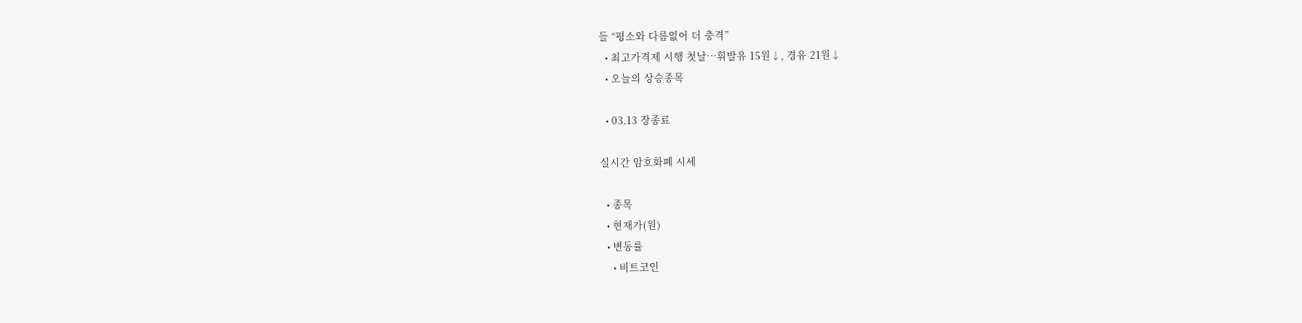들 “평소와 다름없어 더 충격”
  • 최고가격제 시행 첫날⋯휘발유 15원↓, 경유 21원↓
  • 오늘의 상승종목

  • 03.13 장종료

실시간 암호화폐 시세

  • 종목
  • 현재가(원)
  • 변동률
    • 비트코인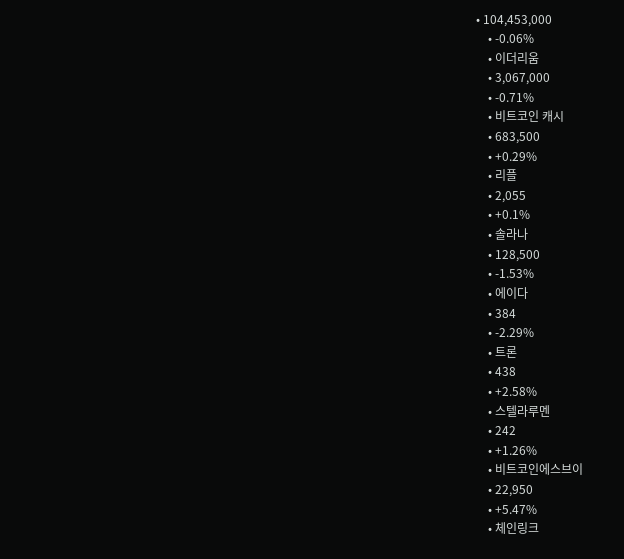• 104,453,000
    • -0.06%
    • 이더리움
    • 3,067,000
    • -0.71%
    • 비트코인 캐시
    • 683,500
    • +0.29%
    • 리플
    • 2,055
    • +0.1%
    • 솔라나
    • 128,500
    • -1.53%
    • 에이다
    • 384
    • -2.29%
    • 트론
    • 438
    • +2.58%
    • 스텔라루멘
    • 242
    • +1.26%
    • 비트코인에스브이
    • 22,950
    • +5.47%
    • 체인링크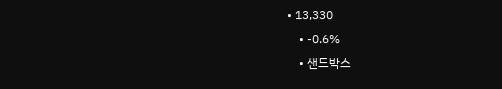• 13,330
    • -0.6%
    • 샌드박스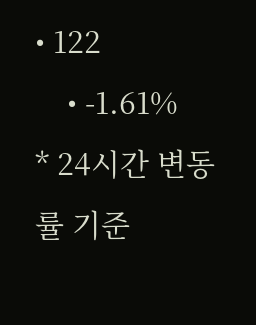• 122
    • -1.61%
* 24시간 변동률 기준